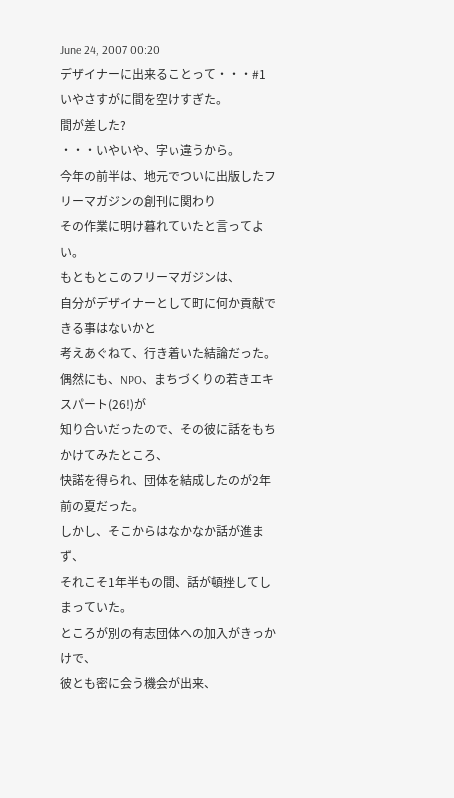June 24, 2007 00:20
デザイナーに出来ることって・・・#1
いやさすがに間を空けすぎた。
間が差した?
・・・いやいや、字ぃ違うから。
今年の前半は、地元でついに出版したフリーマガジンの創刊に関わり
その作業に明け暮れていたと言ってよい。
もともとこのフリーマガジンは、
自分がデザイナーとして町に何か貢献できる事はないかと
考えあぐねて、行き着いた結論だった。
偶然にも、NPO、まちづくりの若きエキスパート(26!)が
知り合いだったので、その彼に話をもちかけてみたところ、
快諾を得られ、団体を結成したのが2年前の夏だった。
しかし、そこからはなかなか話が進まず、
それこそ1年半もの間、話が頓挫してしまっていた。
ところが別の有志団体への加入がきっかけで、
彼とも密に会う機会が出来、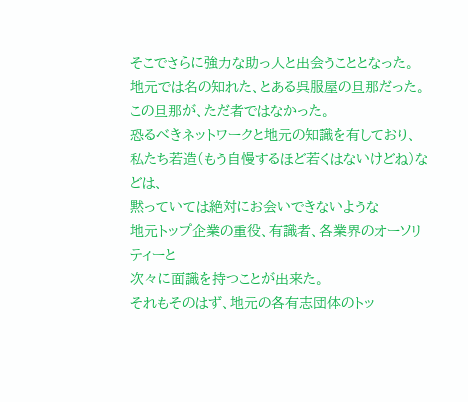そこでさらに強力な助っ人と出会うこととなった。
地元では名の知れた、とある呉服屋の旦那だった。
この旦那が、ただ者ではなかった。
恐るべきネットワークと地元の知識を有しており、
私たち若造(もう自慢するほど若くはないけどね)などは、
黙っていては絶対にお会いできないような
地元トップ企業の重役、有識者、各業界のオーソリティーと
次々に面識を持つことが出来た。
それもそのはず、地元の各有志団体のトッ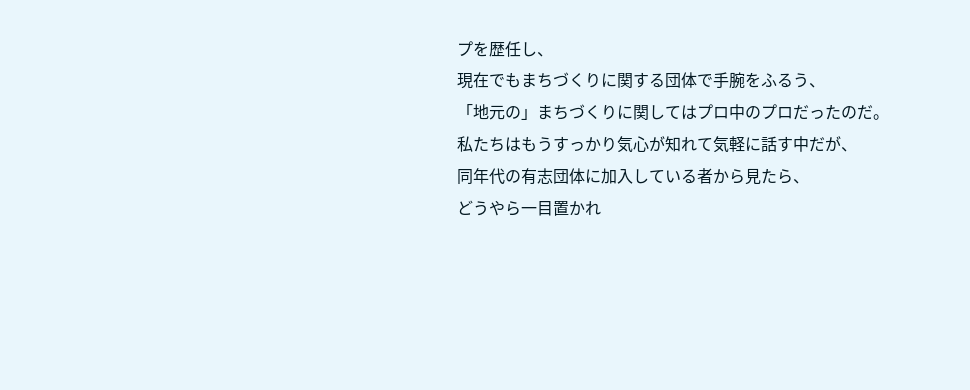プを歴任し、
現在でもまちづくりに関する団体で手腕をふるう、
「地元の」まちづくりに関してはプロ中のプロだったのだ。
私たちはもうすっかり気心が知れて気軽に話す中だが、
同年代の有志団体に加入している者から見たら、
どうやら一目置かれ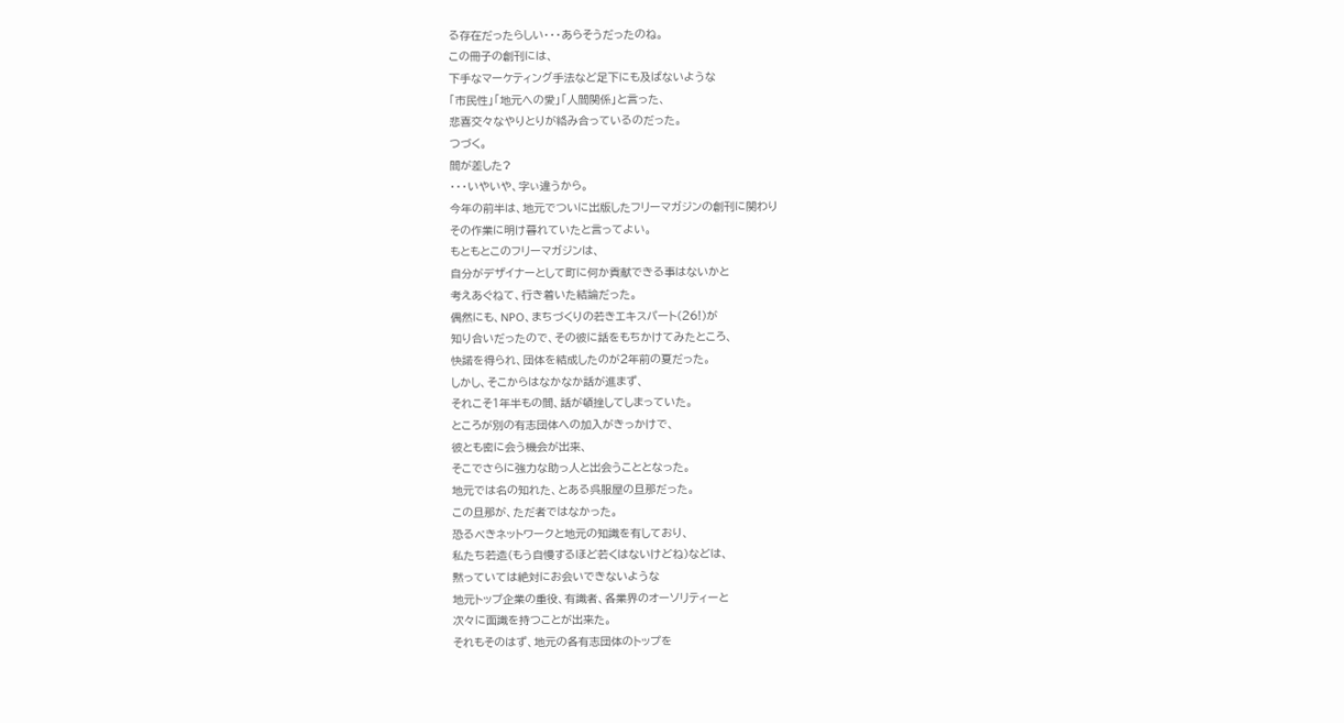る存在だったらしい・・・あらそうだったのね。
この冊子の創刊には、
下手なマーケティング手法など足下にも及ばないような
「市民性」「地元への愛」「人間関係」と言った、
悲喜交々なやりとりが絡み合っているのだった。
つづく。
間が差した?
・・・いやいや、字ぃ違うから。
今年の前半は、地元でついに出版したフリーマガジンの創刊に関わり
その作業に明け暮れていたと言ってよい。
もともとこのフリーマガジンは、
自分がデザイナーとして町に何か貢献できる事はないかと
考えあぐねて、行き着いた結論だった。
偶然にも、NPO、まちづくりの若きエキスパート(26!)が
知り合いだったので、その彼に話をもちかけてみたところ、
快諾を得られ、団体を結成したのが2年前の夏だった。
しかし、そこからはなかなか話が進まず、
それこそ1年半もの間、話が頓挫してしまっていた。
ところが別の有志団体への加入がきっかけで、
彼とも密に会う機会が出来、
そこでさらに強力な助っ人と出会うこととなった。
地元では名の知れた、とある呉服屋の旦那だった。
この旦那が、ただ者ではなかった。
恐るべきネットワークと地元の知識を有しており、
私たち若造(もう自慢するほど若くはないけどね)などは、
黙っていては絶対にお会いできないような
地元トップ企業の重役、有識者、各業界のオーソリティーと
次々に面識を持つことが出来た。
それもそのはず、地元の各有志団体のトップを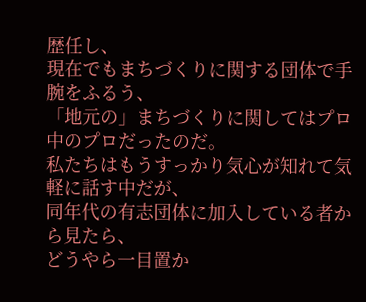歴任し、
現在でもまちづくりに関する団体で手腕をふるう、
「地元の」まちづくりに関してはプロ中のプロだったのだ。
私たちはもうすっかり気心が知れて気軽に話す中だが、
同年代の有志団体に加入している者から見たら、
どうやら一目置か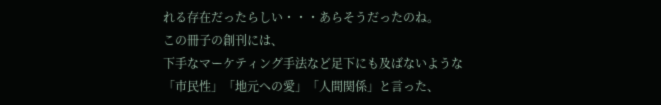れる存在だったらしい・・・あらそうだったのね。
この冊子の創刊には、
下手なマーケティング手法など足下にも及ばないような
「市民性」「地元への愛」「人間関係」と言った、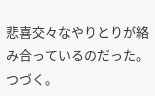悲喜交々なやりとりが絡み合っているのだった。
つづく。